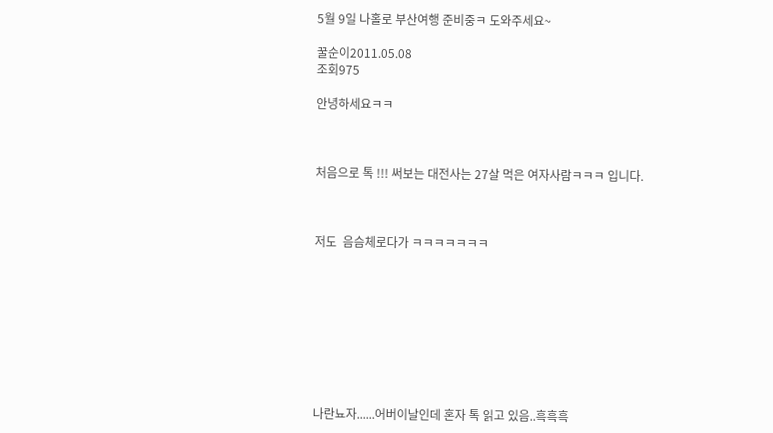5월 9일 나홀로 부산여행 준비중ㅋ 도와주세요~

꿀순이2011.05.08
조회975

안녕하세요ㅋㅋ



처음으로 톡 !!! 써보는 대전사는 27살 먹은 여자사람ㅋㅋㅋ 입니다.



저도  음슴체로다가 ㅋㅋㅋㅋㅋㅋㅋ









나란뇨자......어버이날인데 혼자 톡 읽고 있음..흑흑흑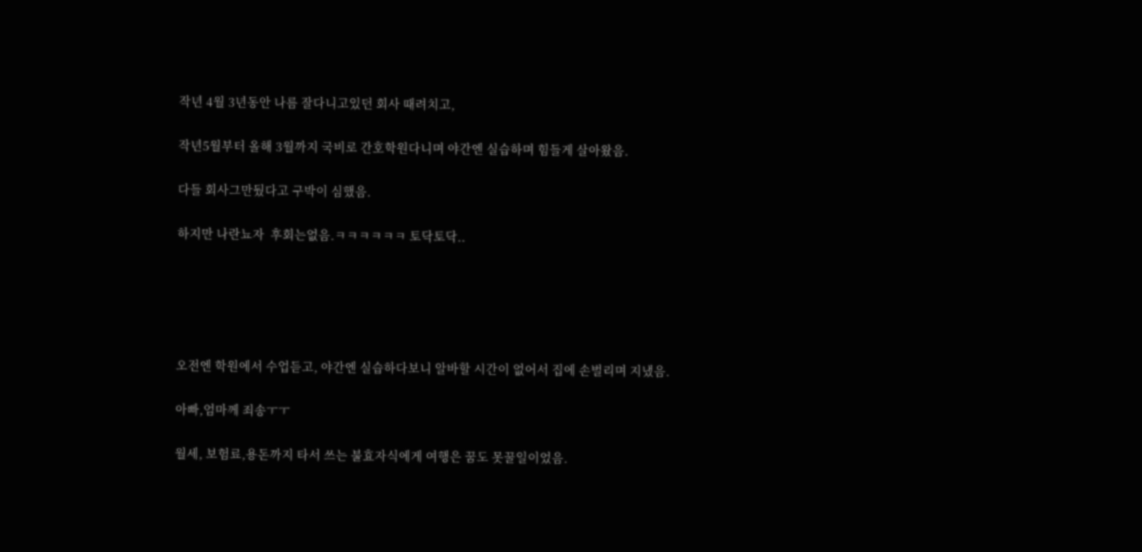작년 4월 3년동안 나름 잘다니고있던 회사 때려치고,

작년5월부터 올해 3월까지 국비로 간호학원다니며 야간엔 실습하며 힘들게 살아왔음.

다들 회사그만뒀다고 구박이 심했음.

하지만 나란뇨자  후회는없음.ㅋㅋㅋㅋㅋㅋ 토닥토닥..





오전엔 학원에서 수업듣고, 야간엔 실습하다보니 알바할 시간이 없어서 집에 손벌리며 지냈음.

아빠,엄마께 죄송ㅜㅜ

월세, 보험료,용돈까지 타서 쓰는 불효자식에게 여행은 꿈도 못꿀일이었음.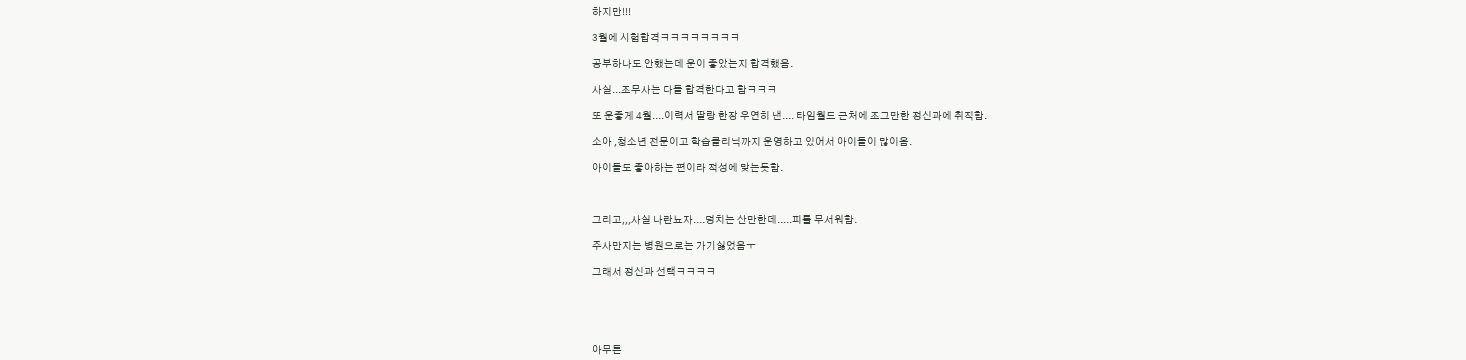하지만!!!

3월에 시험합격ㅋㅋㅋㅋㅋㅋㅋㅋ

공부하나도 안했는데 운이 좋았는지 합격했음.

사실...조무사는 다들 합격한다고 함ㅋㅋㅋ

또 운좋게 4월....이력서 딸랑 한장 우연히 낸.... 타임월드 근처에 조그만한 정신과에 취직함.

소아 ,청소년 전문이고 학습클리닉까지 운영하고 있어서 아이들이 많이옴.

아이들도 좋아하는 편이라 적성에 맞는듯함.



그리고,,,사실 나란뇨자....덩치는 산만한데.....피를 무서워함.

주사만지는 병원으로는 가기싫었음ㅜ

그래서 정신과 선택ㅋㅋㅋㅋ





아무튼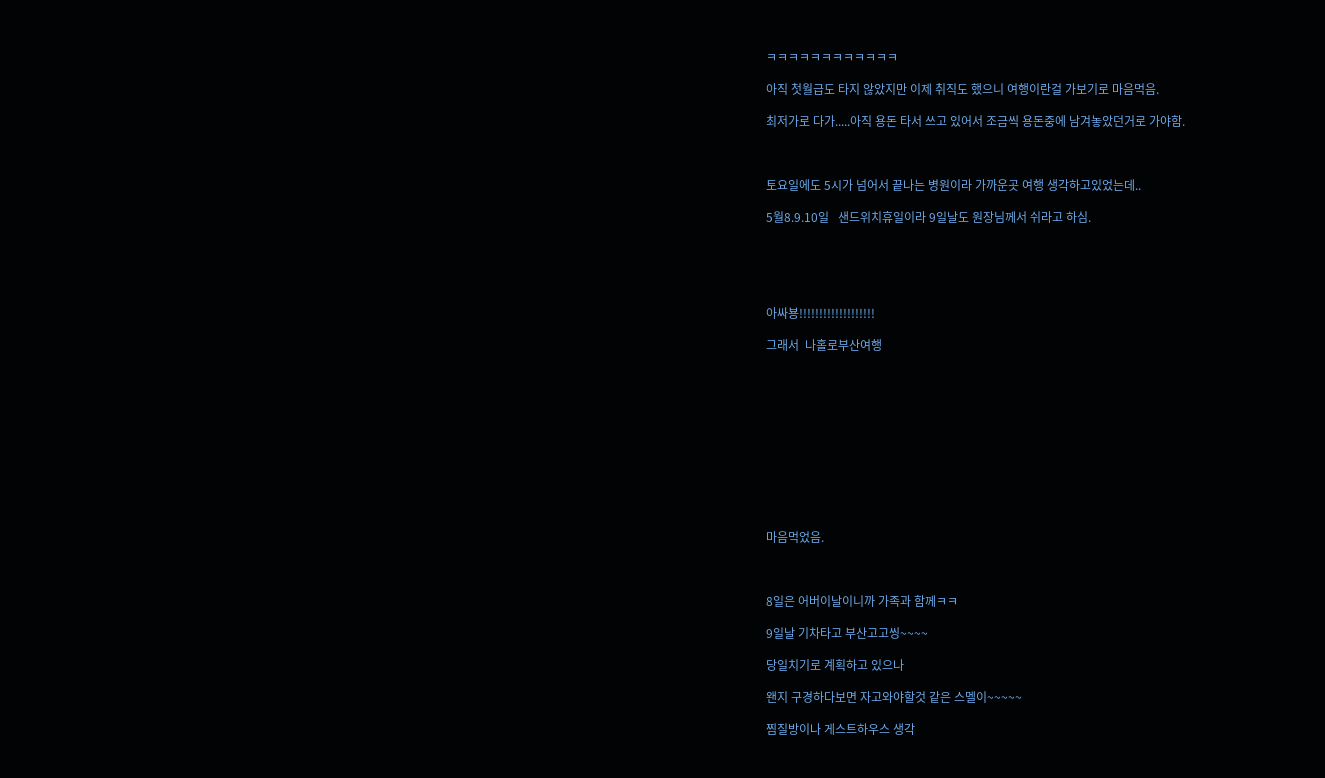ㅋㅋㅋㅋㅋㅋㅋㅋㅋㅋㅋㅋ

아직 첫월급도 타지 않았지만 이제 취직도 했으니 여행이란걸 가보기로 마음먹음.

최저가로 다가.....아직 용돈 타서 쓰고 있어서 조금씩 용돈중에 남겨놓았던거로 가야함.



토요일에도 5시가 넘어서 끝나는 병원이라 가까운곳 여행 생각하고있었는데..

5월8.9.10일   샌드위치휴일이라 9일날도 원장님께서 쉬라고 하심.





아싸뵹!!!!!!!!!!!!!!!!!!!

그래서  나홀로부산여행











마음먹었음.



8일은 어버이날이니까 가족과 함께ㅋㅋ

9일날 기차타고 부산고고씽~~~~

당일치기로 계획하고 있으나

왠지 구경하다보면 자고와야할것 같은 스멜이~~~~~

찜질방이나 게스트하우스 생각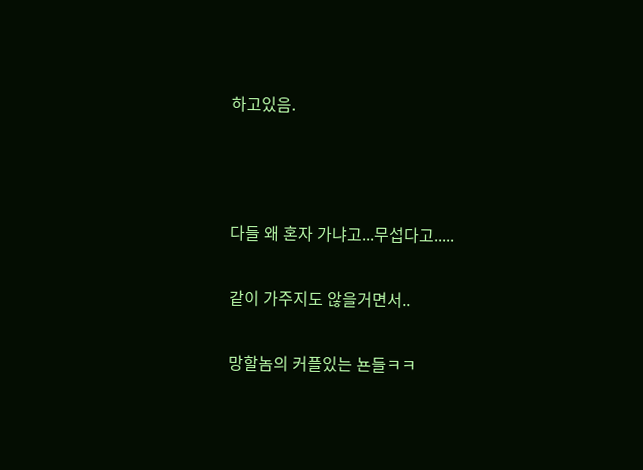하고있음.



다들 왜 혼자 가냐고...무섭다고.....

같이 가주지도 않을거면서..

망할놈의 커플있는 뇬들ㅋㅋ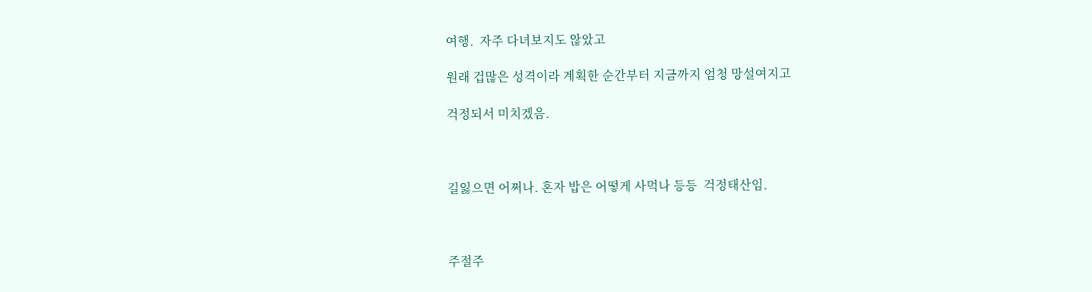여행.  자주 다녀보지도 않았고

원래 겁많은 성격이라 계획한 순간부터 지금까지 엄청 망설여지고

걱정되서 미치겠음.



길잃으면 어쩌나. 혼자 밥은 어떻게 사먹나 등등  걱정태산임.



주절주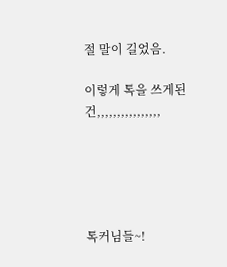절 말이 길었음.

이렇게 톡을 쓰게된건,,,,,,,,,,,,,,,,





톡커님들~!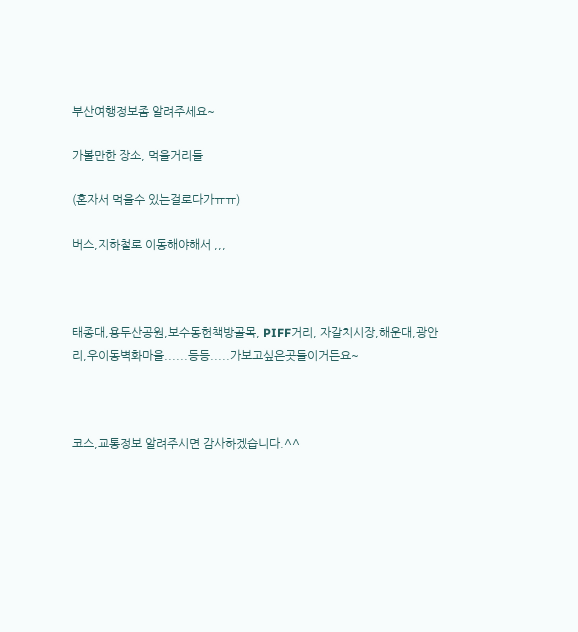부산여행정보좀 알려주세요~

가볼만한 장소, 먹을거리들

(혼자서 먹을수 있는걸로다가ㅠㅠ)

버스,지하철로 이동해야해서 ,,,



태종대,용두산공원,보수동헌책방골목, PIFF거리, 자갈치시장,해운대,광안리,우이동벽화마을......등등.....가보고싶은곳들이거든요~



코스,교통정보 알려주시면 감사하겠습니다.^^